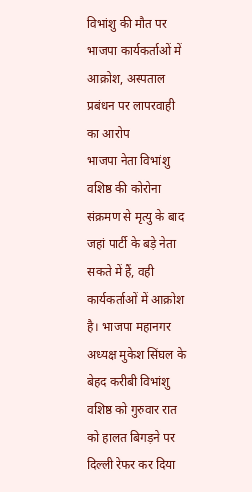विभांशु की मौत पर भाजपा कार्यकर्ताओं में आक्रोश, अस्पताल प्रबंधन पर लापरवाही का आरोप
भाजपा नेता विभांशु वशिष्ठ की कोरोना संक्रमण से मृत्यु के बाद जहां पार्टी के बड़े नेता सकते में हैं, वही कार्यकर्ताओं में आक्रोश है। भाजपा महानगर अध्यक्ष मुकेश सिंघल के बेहद करीबी विभांशु वशिष्ठ को गुरुवार रात को हालत बिगड़ने पर दिल्ली रेफर कर दिया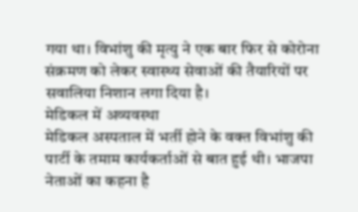गया था। विभांशु की मृत्यु ने एक बार फिर से कोरोना संक्रमण को लेकर स्वास्थ्य सेवाओं की तैयारियों पर सवालिया निशान लगा दिया है।
मेडिकल में अव्यवस्था
मेडिकल अस्पताल में भर्ती होने के वक्त विभांशु की पार्टी के तमाम कार्यकर्ताओं से बात हुई थी। भाजपा नेताओं का कहना है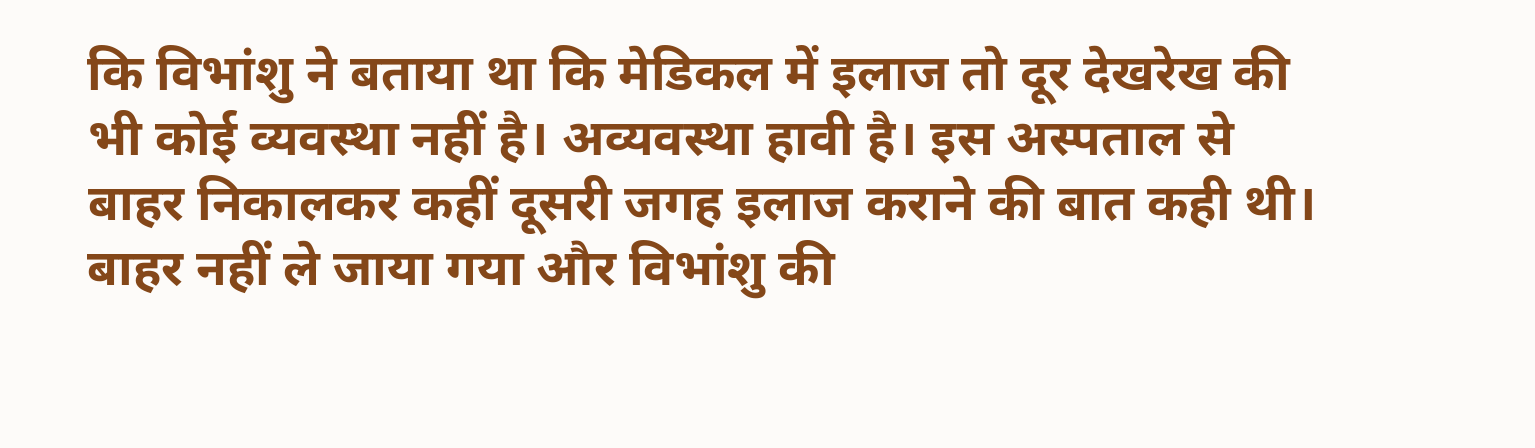कि विभांशु ने बताया था कि मेडिकल में इलाज तो दूर देखरेख की भी कोई व्यवस्था नहीं है। अव्यवस्था हावी है। इस अस्पताल से बाहर निकालकर कहीं दूसरी जगह इलाज कराने की बात कही थी। बाहर नहीं ले जाया गया और विभांशु की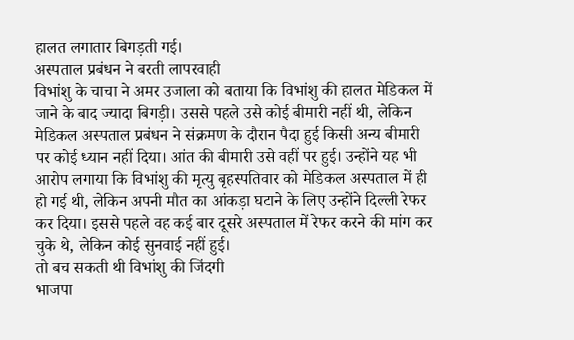हालत लगातार बिगड़ती गई।
अस्पताल प्रबंधन ने बरती लापरवाही
विभांशु के चाचा ने अमर उजाला को बताया कि विभांशु की हालत मेडिकल में जाने के बाद ज्यादा बिगड़ी। उससे पहले उसे कोई बीमारी नहीं थी, लेकिन मेडिकल अस्पताल प्रबंधन ने संक्रमण के दौरान पैदा हुई किसी अन्य बीमारी पर कोई ध्यान नहीं दिया। आंत की बीमारी उसे वहीं पर हुई। उन्होंने यह भी आरोप लगाया कि विभांशु की मृत्यु बृहस्पतिवार को मेडिकल अस्पताल में ही हो गई थी, लेकिन अपनी मौत का आंकड़ा घटाने के लिए उन्होंने दिल्ली रेफर कर दिया। इससे पहले वह कई बार दूसरे अस्पताल में रेफर करने की मांग कर चुके थे, लेकिन कोई सुनवाई नहीं हुई।
तो बच सकती थी विभांशु की जिंदगी
भाजपा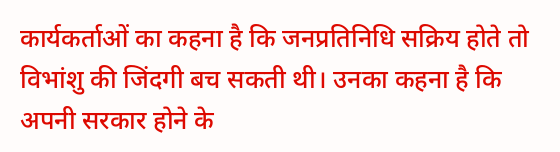कार्यकर्ताओं का कहना है कि जनप्रतिनिधि सक्रिय होते तो विभांशु की जिंदगी बच सकती थी। उनका कहना है कि अपनी सरकार होने के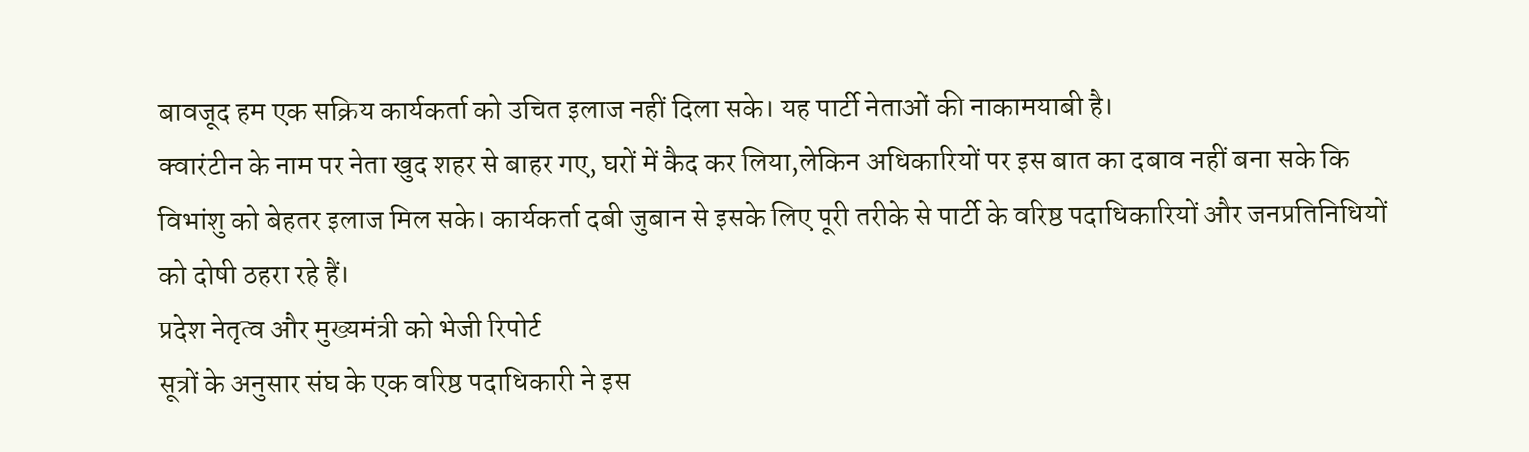बावजूद हम एक सक्रिय कार्यकर्ता को उचित इलाज नहीं दिला सके। यह पार्टी नेताओं की नाकामयाबी है।
क्वारंटीन के नाम पर नेता खुद शहर से बाहर गए, घरों में कैद कर लिया,लेकिन अधिकारियों पर इस बात का दबाव नहीं बना सके कि विभांशु को बेहतर इलाज मिल सके। कार्यकर्ता दबी जुबान से इसके लिए पूरी तरीके से पार्टी के वरिष्ठ पदाधिकारियों और जनप्रतिनिधियों को दोषी ठहरा रहे हैं।
प्रदेश नेतृत्व और मुख्यमंत्री को भेजी रिपोर्ट
सूत्रों के अनुसार संघ के एक वरिष्ठ पदाधिकारी ने इस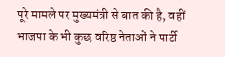पूरे मामले पर मुख्यमंत्री से बात की है, वहीं भाजपा के भी कुछ वरिष्ठ नेताओं ने पार्टी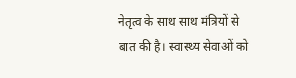नेतृत्व के साथ साथ मंत्रियों से बात की है। स्वास्थ्य सेवाओं को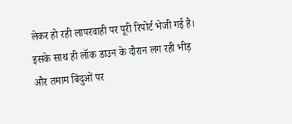लेकर हो रही लापरवाही पर पूरी रिपोर्ट भेजी गई है।
इसके साथ ही लॉक डाउन के दौरान लग रही भीड़ और तमाम बिंदुओं पर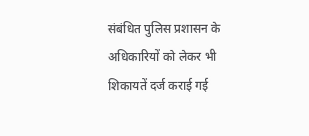संबंधित पुलिस प्रशासन के अधिकारियों को लेकर भी शिकायतें दर्ज कराई गई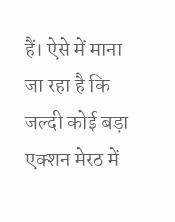हैं। ऐसे में माना जा रहा है कि जल्दी कोई बड़ा एक्शन मेरठ में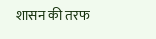शासन की तरफ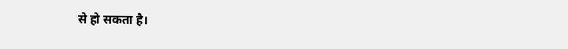से हो सकता है।